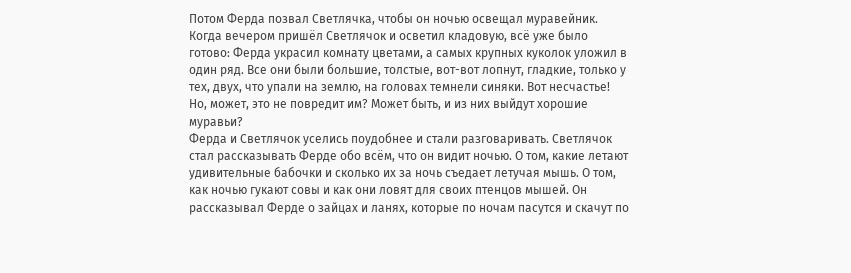Потом Ферда позвал Светлячка, чтобы он ночью освещал муравейник. Когда вечером пришёл Светлячок и осветил кладовую, всё уже было готово: Ферда украсил комнату цветами, а самых крупных куколок уложил в один ряд. Все они были большие, толстые, вот-вот лопнут, гладкие, только у тех, двух, что упали на землю, на головах темнели синяки. Вот несчастье! Но, может, это не повредит им? Может быть, и из них выйдут хорошие муравьи?
Ферда и Светлячок уселись поудобнее и стали разговаривать. Светлячок стал рассказывать Ферде обо всём, что он видит ночью. О том, какие летают удивительные бабочки и сколько их за ночь съедает летучая мышь. О том, как ночью гукают совы и как они ловят для своих птенцов мышей. Он рассказывал Ферде о зайцах и ланях, которые по ночам пасутся и скачут по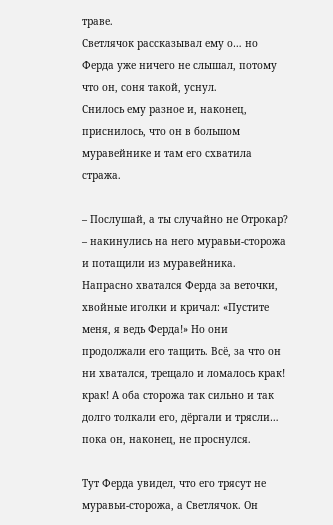траве.
Светлячок рассказывал ему о… но Ферда уже ничего не слышал, потому что он, соня такой, уснул.
Снилось ему разное и, наконец, приснилось, что он в большом муравейнике и там его схватила стража.

– Послушай, а ты случайно не Отрокар? – накинулись на него муравьи-сторожа и потащили из муравейника. Напрасно хватался Ферда за веточки, хвойные иголки и кричал: «Пустите меня, я ведь Ферда!» Но они продолжали его тащить. Всё, за что он ни хватался, трещало и ломалось крак! крак! А оба сторожа так сильно и так долго толкали его, дёргали и трясли… пока он, наконец, не проснулся.

Тут Ферда увидел, что его трясут не муравьи-сторожа, а Светлячок. Он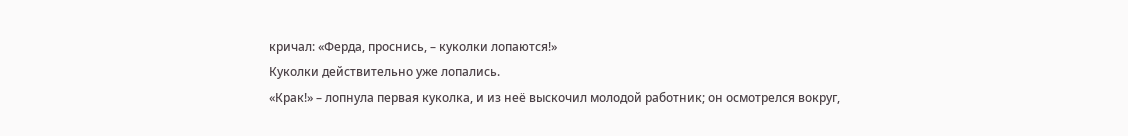кричал: «Ферда, проснись, – куколки лопаются!»
Куколки действительно уже лопались.
«Крак!» – лопнула первая куколка, и из неё выскочил молодой работник; он осмотрелся вокруг,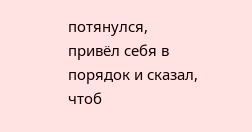потянулся, привёл себя в порядок и сказал, чтоб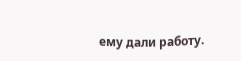ему дали работу.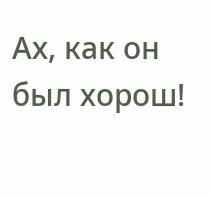Ах, как он был хорош!